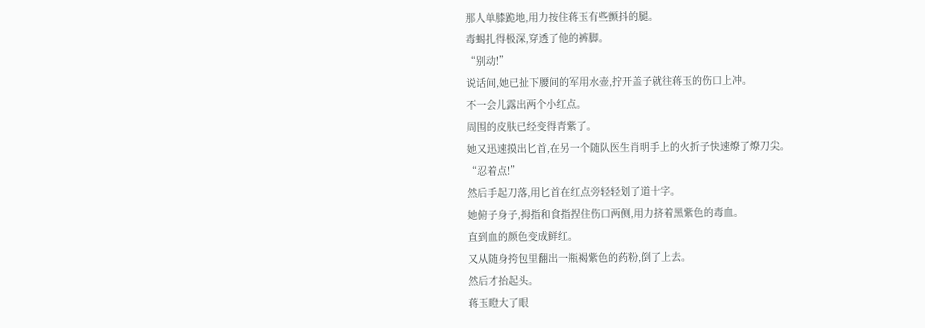那人单膝跪地,用力按住蒋玉有些颤抖的腿。
毒蝎扎得极深,穿透了他的裤脚。
“别动!”
说话间,她已扯下腰间的军用水壶,拧开盖子就往蒋玉的伤口上冲。
不一会儿露出两个小红点。
周围的皮肤已经变得青紫了。
她又迅速摸出匕首,在另一个随队医生肖明手上的火折子快速燎了燎刀尖。
“忍着点!”
然后手起刀落,用匕首在红点旁轻轻划了道十字。
她俯子身子,拇指和食指捏住伤口两侧,用力挤着黑紫色的毒血。
直到血的颜色变成鲜红。
又从随身挎包里翻出一瓶褐紫色的药粉,倒了上去。
然后才抬起头。
蒋玉瞪大了眼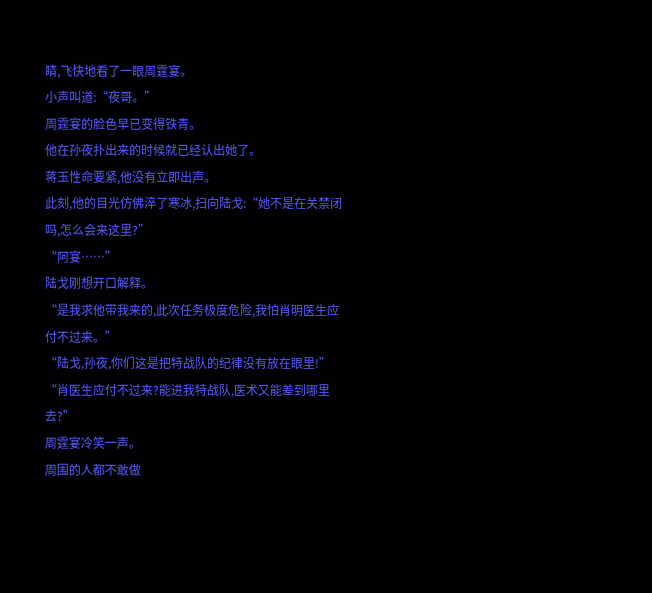睛,飞快地看了一眼周霆宴。
小声叫道:“夜哥。”
周霆宴的脸色早已变得铁青。
他在孙夜扑出来的时候就已经认出她了。
蒋玉性命要紧,他没有立即出声。
此刻,他的目光仿佛淬了寒冰,扫向陆戈:“她不是在关禁闭吗,怎么会来这里?”
“阿宴……”
陆戈刚想开口解释。
“是我求他带我来的,此次任务极度危险,我怕肖明医生应付不过来。”
“陆戈,孙夜,你们这是把特战队的纪律没有放在眼里!”
“肖医生应付不过来?能进我特战队,医术又能差到哪里去?”
周霆宴冷笑一声。
周围的人都不敢做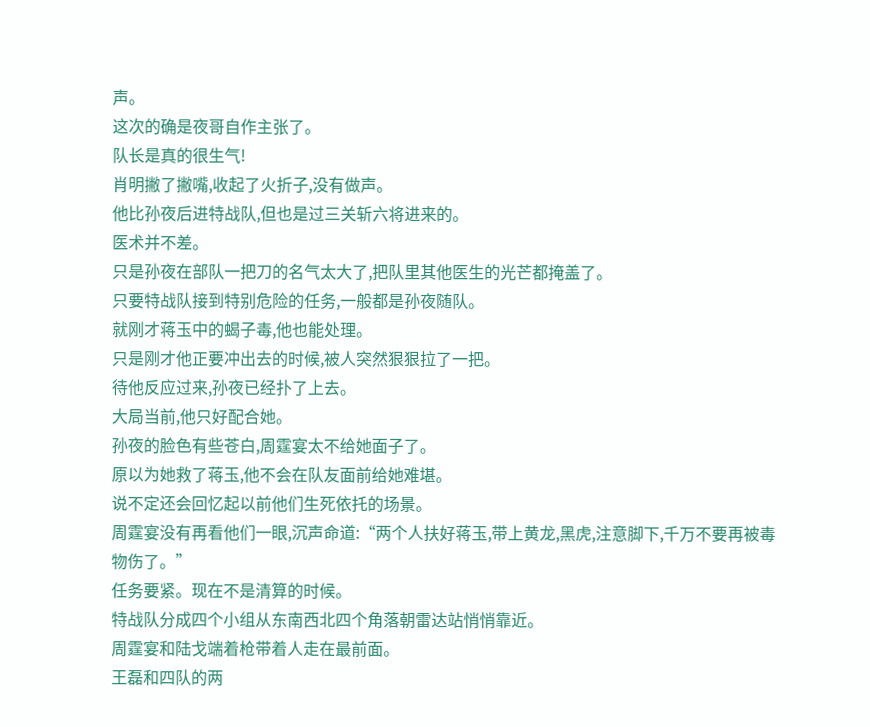声。
这次的确是夜哥自作主张了。
队长是真的很生气!
肖明撇了撇嘴,收起了火折子,没有做声。
他比孙夜后进特战队,但也是过三关斩六将进来的。
医术并不差。
只是孙夜在部队一把刀的名气太大了,把队里其他医生的光芒都掩盖了。
只要特战队接到特别危险的任务,一般都是孙夜随队。
就刚才蒋玉中的蝎子毒,他也能处理。
只是刚才他正要冲出去的时候,被人突然狠狠拉了一把。
待他反应过来,孙夜已经扑了上去。
大局当前,他只好配合她。
孙夜的脸色有些苍白,周霆宴太不给她面子了。
原以为她救了蒋玉,他不会在队友面前给她难堪。
说不定还会回忆起以前他们生死依托的场景。
周霆宴没有再看他们一眼,沉声命道:“两个人扶好蒋玉,带上黄龙,黑虎,注意脚下,千万不要再被毒物伤了。”
任务要紧。现在不是清算的时候。
特战队分成四个小组从东南西北四个角落朝雷达站悄悄靠近。
周霆宴和陆戈端着枪带着人走在最前面。
王磊和四队的两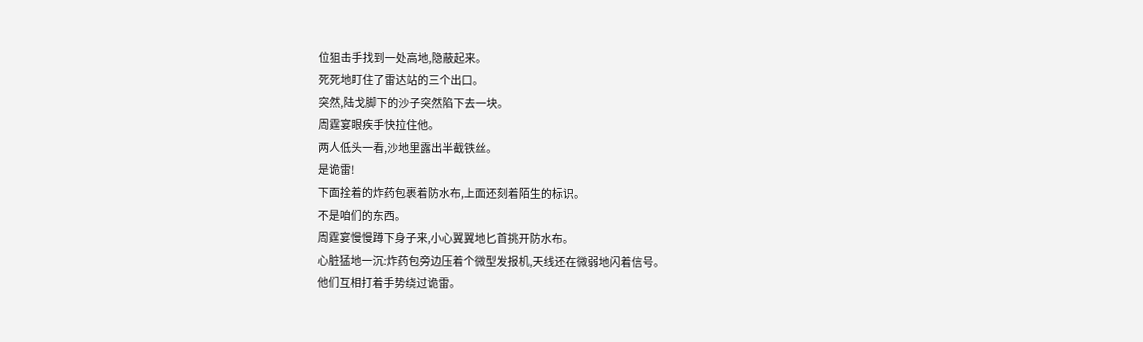位狙击手找到一处高地,隐蔽起来。
死死地盯住了雷达站的三个出口。
突然,陆戈脚下的沙子突然陷下去一块。
周霆宴眼疾手快拉住他。
两人低头一看,沙地里露出半截铁丝。
是诡雷!
下面拴着的炸药包裹着防水布,上面还刻着陌生的标识。
不是咱们的东西。
周霆宴慢慢蹲下身子来,小心翼翼地匕首挑开防水布。
心脏猛地一沉:炸药包旁边压着个微型发报机,天线还在微弱地闪着信号。
他们互相打着手势绕过诡雷。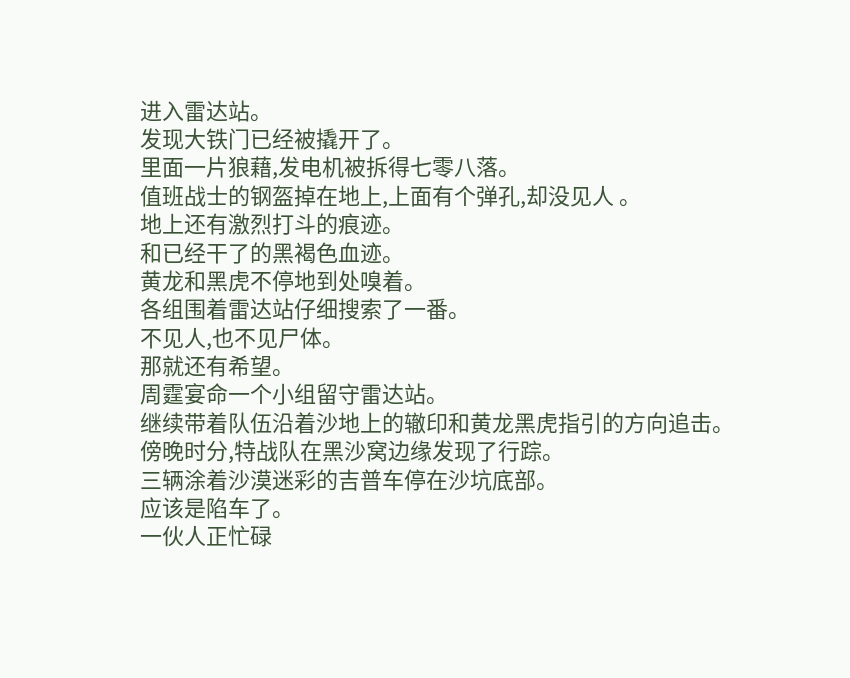进入雷达站。
发现大铁门已经被撬开了。
里面一片狼藉,发电机被拆得七零八落。
值班战士的钢盔掉在地上,上面有个弹孔,却没见人 。
地上还有激烈打斗的痕迹。
和已经干了的黑褐色血迹。
黄龙和黑虎不停地到处嗅着。
各组围着雷达站仔细搜索了一番。
不见人,也不见尸体。
那就还有希望。
周霆宴命一个小组留守雷达站。
继续带着队伍沿着沙地上的辙印和黄龙黑虎指引的方向追击。
傍晚时分,特战队在黑沙窝边缘发现了行踪。
三辆涂着沙漠迷彩的吉普车停在沙坑底部。
应该是陷车了。
一伙人正忙碌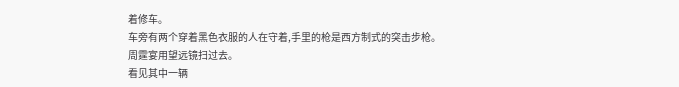着修车。
车旁有两个穿着黑色衣服的人在守着,手里的枪是西方制式的突击步枪。
周霆宴用望远镜扫过去。
看见其中一辆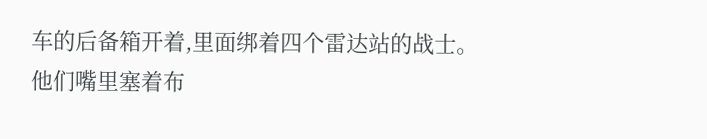车的后备箱开着,里面绑着四个雷达站的战士。
他们嘴里塞着布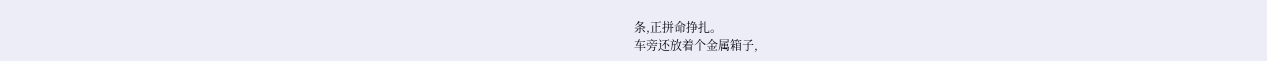条,正拼命挣扎。
车旁还放着个金属箱子,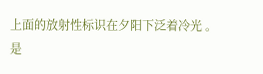上面的放射性标识在夕阳下泛着冷光 。
是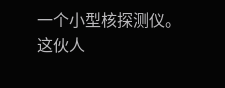一个小型核探测仪。
这伙人